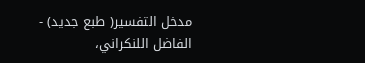مدخل التفسير( طبع جديد) - الفاضل اللنكراني،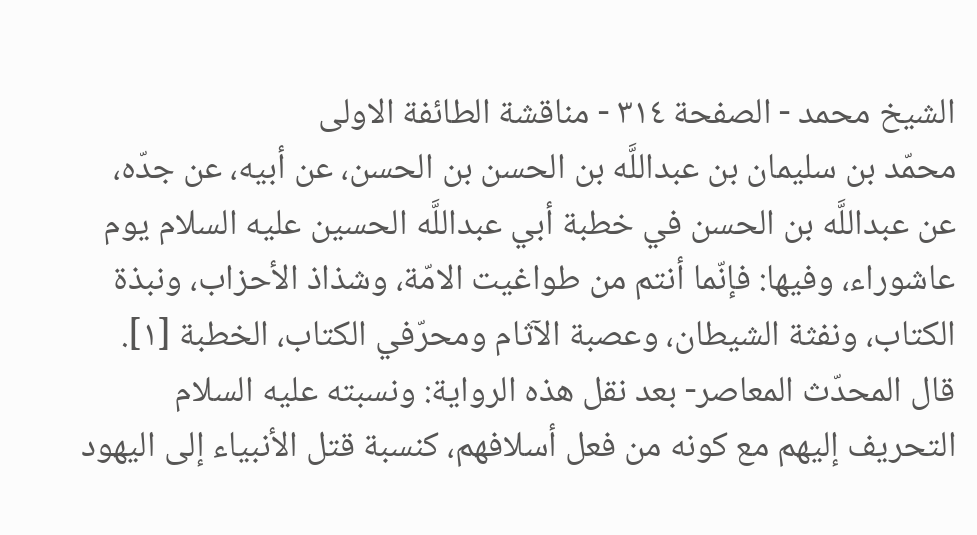الشيخ محمد - الصفحة ٣١٤ - مناقشة الطائفة الاولى
محمّد بن سليمان بن عبداللَّه بن الحسن بن الحسن، عن أبيه، عن جدّه، عن عبداللَّه بن الحسن في خطبة أبي عبداللَّه الحسين عليه السلام يوم عاشوراء، وفيها: فإنّما أنتم من طواغيت الامّة، وشذاذ الأحزاب، ونبذة الكتاب، ونفثة الشيطان، وعصبة الآثام ومحرّفي الكتاب، الخطبة [١].
قال المحدّث المعاصر- بعد نقل هذه الرواية: ونسبته عليه السلام التحريف إليهم مع كونه من فعل أسلافهم، كنسبة قتل الأنبياء إلى اليهود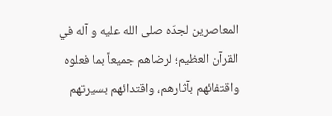المعاصرين لجدّه صلى الله عليه و آله في القرآن العظيم؛ لرضاهم جميعاً بما فعلوه واقتفائهم بآثارهم، واقتدائهم بسيرتهم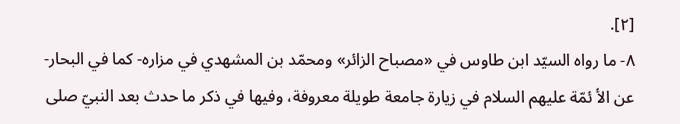[٢].
٨- ما رواه السيّد ابن طاوس في «مصباح الزائر» ومحمّد بن المشهدي في مزاره- كما في البحار- عن الأ ئمّة عليهم السلام في زيارة جامعة طويلة معروفة، وفيها في ذكر ما حدث بعد النبيّ صلى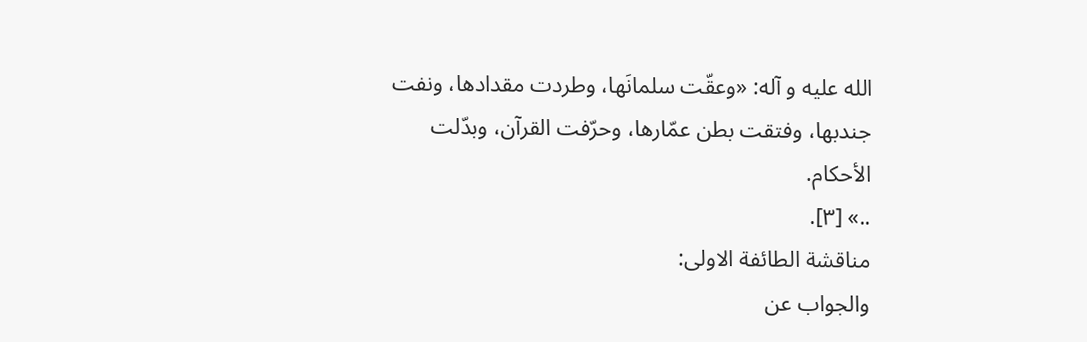الله عليه و آله: «وعقّت سلمانَها، وطردت مقدادها، ونفت جندبها، وفتقت بطن عمّارها، وحرّفت القرآن، وبدّلت الأحكام.
..» [٣].
مناقشة الطائفة الاولى:
والجواب عن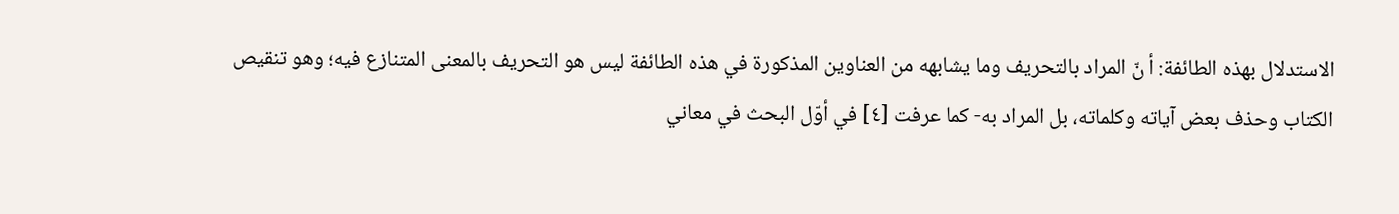الاستدلال بهذه الطائفة: أ نّ المراد بالتحريف وما يشابهه من العناوين المذكورة في هذه الطائفة ليس هو التحريف بالمعنى المتنازع فيه؛ وهو تنقيص الكتاب وحذف بعض آياته وكلماته، بل المراد به- كما عرفت [٤] في أوّل البحث في معاني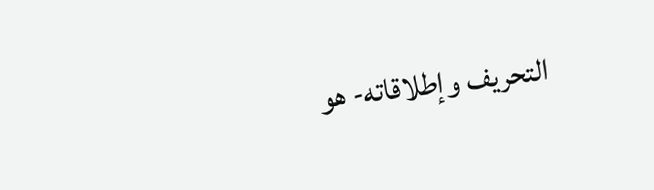التحريف وإطلاقاته- هو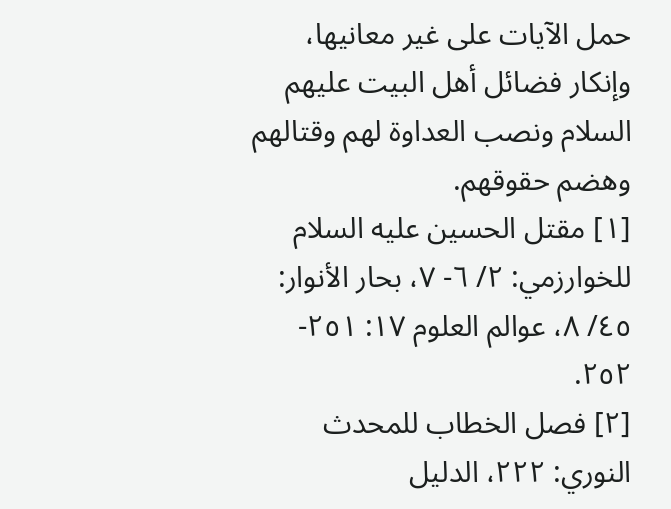حمل الآيات على غير معانيها، وإنكار فضائل أهل البيت عليهم السلام ونصب العداوة لهم وقتالهم وهضم حقوقهم.
[١] مقتل الحسين عليه السلام للخوارزمي: ٢/ ٦- ٧، بحار الأنوار: ٤٥/ ٨، عوالم العلوم ١٧: ٢٥١- ٢٥٢.
[٢] فصل الخطاب للمحدث النوري: ٢٢٢، الدليل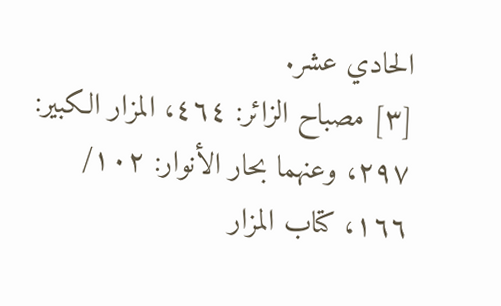الحادي عشر.
[٣] مصباح الزائر: ٤٦٤، المزار الكبير: ٢٩٧، وعنهما بحار الأنوار: ١٠٢/ ١٦٦، كتاب المزار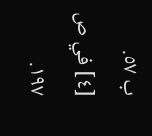ب ٥٧.
[٤] في ص ١٩٧.